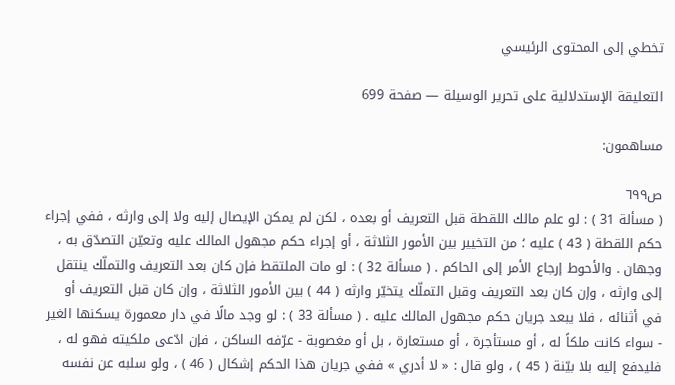تخطي إلى المحتوى الرئيسي

التعليقة الإستدلالية على تحرير الوسيلة — صفحة 699

مساهمون:

ص٦٩٩
( مسألة 31 ) : لو علم مالك اللقطة قبل التعريف أو بعده ، لكن لم يمكن الإيصال إليه ولا إلى وارثه ، ففي إجراء حكم اللقطة ( 43 ) عليه ؛ من التخيير بين الأمور الثلاثة ، أو إجراء حكم مجهول المالك عليه وتعيّن التصدّق به ، وجهان . والأحوط إرجاع الأمر إلى الحاكم . ( مسألة 32 ) : لو مات الملتقط فإن كان بعد التعريف والتملّك ينتقل إلى وارثه ، وإن كان بعد التعريف وقبل التملّك يتخيّر وارثه ( 44 ) بين الأمور الثلاثة ، وإن كان قبل التعريف أو في أثنائه ، فلا يبعد جريان حكم مجهول المالك عليه . ( مسألة 33 ) : لو وجد مالًا في دار معمورة يسكنها الغير - سواء كانت ملكاً له ، أو مستأجرة ، أو مستعارة ، بل أو مغصوبة - عرّفه الساكن ، فإن ادّعى ملكيته فهو له ، فليدفع إليه بلا بيّنة ( 45 ) ، ولو قال : « لا أدري » ففي جريان هذا الحكم إشكال ( 46 ) ، ولو سلبه عن نفسه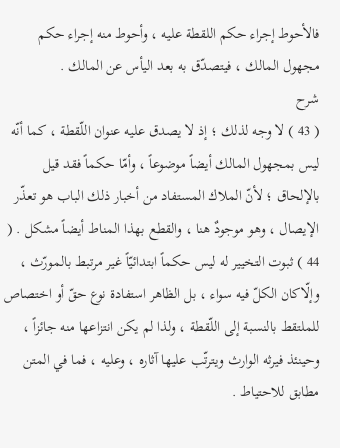فالأحوط إجراء حكم اللقطة عليه ، وأحوط منه إجراء حكم مجهول المالك ، فيتصدّق به بعد اليأس عن المالك .
شرح
( 43 ) لا وجه لذلك ؛ إذ لا يصدق عليه عنوان اللّقطة ، كما أنّه ليس بمجهول المالك أيضاً موضوعاً ، وأمّا حكماً فقد قيل بالإلحاق ؛ لأنّ الملاك المستفاد من أخبار ذلك الباب هو تعذّر الإيصال ، وهو موجودٌ هنا ، والقطع بهذا المناط أيضاً مشكل . ( 44 ) ثبوت التخيير له ليس حكماً ابتدائيّاً غير مرتبط بالمورّث ، وإلّاكان الكلّ فيه سواء ، بل الظاهر استفادة نوع حقّ أو اختصاص للملتقط بالنسبة إلى اللّقطة ، ولذا لم يكن انتزاعها منه جائزاً ، وحينئذ فيرثه الوارث ويترتّب عليها آثاره ، وعليه ، فما في المتن مطابق للاحتياط .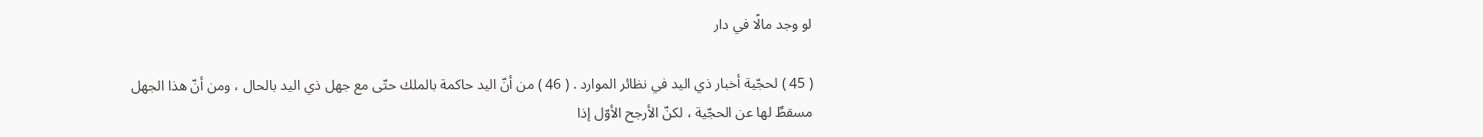لو وجد مالًا في دار

( 45 ) لحجّية أخبار ذي اليد في نظائر الموارد . ( 46 ) من أنّ اليد حاكمة بالملك حتّى مع جهل ذي اليد بالحال ، ومن أنّ هذا الجهل مسقطٌ لها عن الحجّية ، لكنّ الأرجح الأوّل إذا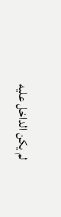لم يكن الداخل عليه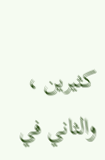كثيرين ، والثاني في